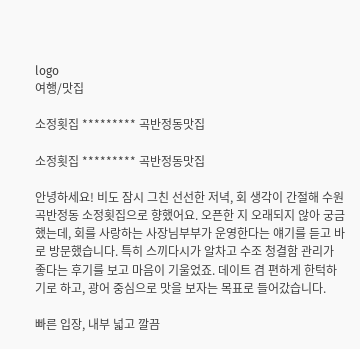logo
여행/맛집

소정횟집 ********* 곡반정동맛집

소정횟집 ********* 곡반정동맛집

안녕하세요! 비도 잠시 그친 선선한 저녁, 회 생각이 간절해 수원 곡반정동 소정횟집으로 향했어요. 오픈한 지 오래되지 않아 궁금했는데, 회를 사랑하는 사장님부부가 운영한다는 얘기를 듣고 바로 방문했습니다. 특히 스끼다시가 알차고 수조 청결함 관리가 좋다는 후기를 보고 마음이 기울었죠. 데이트 겸 편하게 한턱하기로 하고, 광어 중심으로 맛을 보자는 목표로 들어갔습니다.

빠른 입장, 내부 넓고 깔끔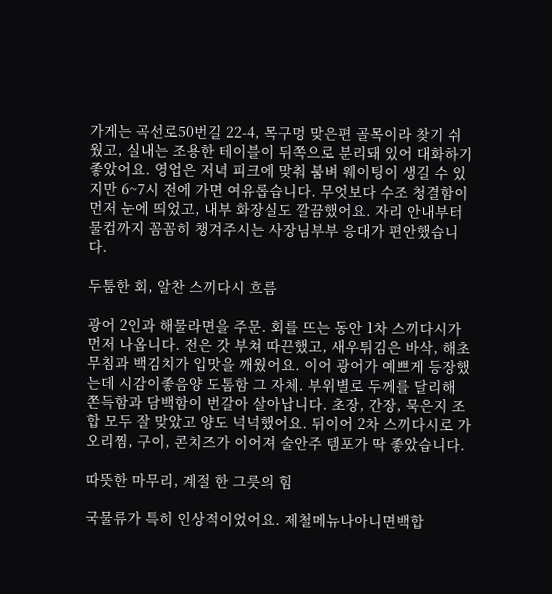가게는 곡선로50번길 22-4, 목구멍 맞은편 골목이라 찾기 쉬웠고, 실내는 조용한 테이블이 뒤쪽으로 분리돼 있어 대화하기 좋았어요. 영업은 저녁 피크에 맞춰 붐벼 웨이팅이 생길 수 있지만 6~7시 전에 가면 여유롭습니다. 무엇보다 수조 청결함이 먼저 눈에 띄었고, 내부 화장실도 깔끔했어요. 자리 안내부터 물컵까지 꼼꼼히 챙겨주시는 사장님부부 응대가 편안했습니다.

두툼한 회, 알찬 스끼다시 흐름

광어 2인과 해물라면을 주문. 회를 뜨는 동안 1차 스끼다시가 먼저 나옵니다. 전은 갓 부쳐 따끈했고, 새우튀김은 바삭, 해초무침과 백김치가 입맛을 깨웠어요. 이어 광어가 예쁘게 등장했는데 시감이좋음양 도톰함 그 자체. 부위별로 두께를 달리해 쫀득함과 담백함이 번갈아 살아납니다. 초장, 간장, 묵은지 조합 모두 잘 맞았고 양도 넉넉했어요. 뒤이어 2차 스끼다시로 가오리찜, 구이, 콘치즈가 이어져 술안주 템포가 딱 좋았습니다.

따뜻한 마무리, 계절 한 그릇의 힘

국물류가 특히 인상적이었어요. 제철메뉴나아니면백합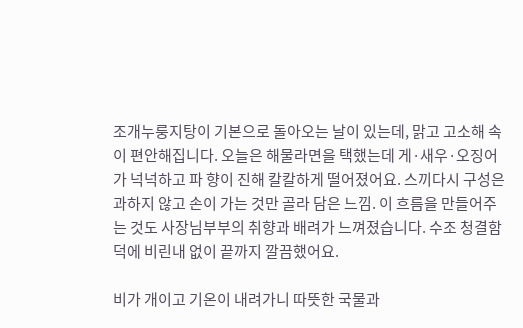조개누룽지탕이 기본으로 돌아오는 날이 있는데, 맑고 고소해 속이 편안해집니다. 오늘은 해물라면을 택했는데 게·새우·오징어가 넉넉하고 파 향이 진해 칼칼하게 떨어졌어요. 스끼다시 구성은 과하지 않고 손이 가는 것만 골라 담은 느낌. 이 흐름을 만들어주는 것도 사장님부부의 취향과 배려가 느껴졌습니다. 수조 청결함 덕에 비린내 없이 끝까지 깔끔했어요.

비가 개이고 기온이 내려가니 따뜻한 국물과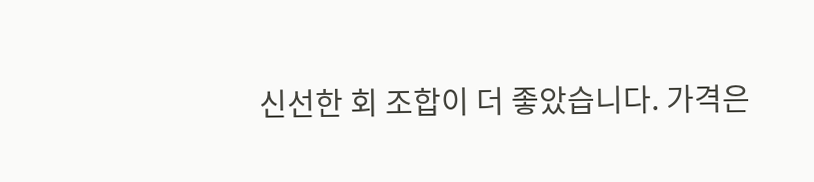신선한 회 조합이 더 좋았습니다. 가격은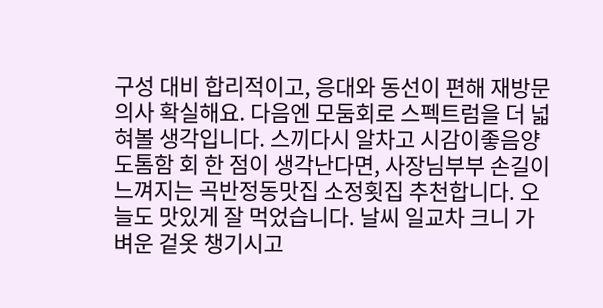구성 대비 합리적이고, 응대와 동선이 편해 재방문 의사 확실해요. 다음엔 모둠회로 스펙트럼을 더 넓혀볼 생각입니다. 스끼다시 알차고 시감이좋음양 도톰함 회 한 점이 생각난다면, 사장님부부 손길이 느껴지는 곡반정동맛집 소정횟집 추천합니다. 오늘도 맛있게 잘 먹었습니다. 날씨 일교차 크니 가벼운 겉옷 챙기시고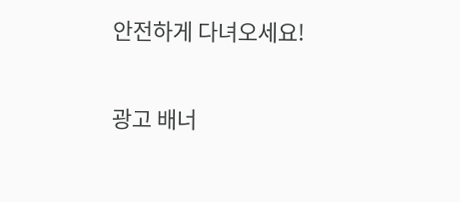안전하게 다녀오세요!

광고 배너